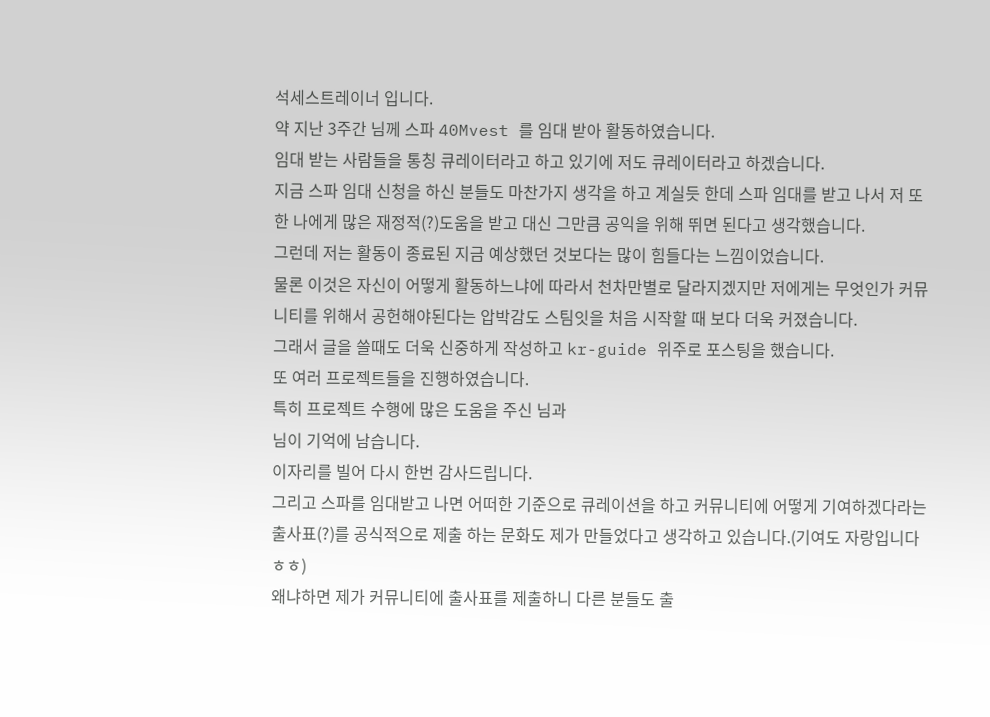석세스트레이너 입니다.
약 지난 3주간 님께 스파 40Mvest 를 임대 받아 활동하였습니다.
임대 받는 사람들을 통칭 큐레이터라고 하고 있기에 저도 큐레이터라고 하겠습니다.
지금 스파 임대 신청을 하신 분들도 마찬가지 생각을 하고 계실듯 한데 스파 임대를 받고 나서 저 또한 나에게 많은 재정적(?)도움을 받고 대신 그만큼 공익을 위해 뛰면 된다고 생각했습니다.
그런데 저는 활동이 종료된 지금 예상했던 것보다는 많이 힘들다는 느낌이었습니다.
물론 이것은 자신이 어떻게 활동하느냐에 따라서 천차만별로 달라지겠지만 저에게는 무엇인가 커뮤니티를 위해서 공헌해야된다는 압박감도 스팀잇을 처음 시작할 때 보다 더욱 커졌습니다.
그래서 글을 쓸때도 더욱 신중하게 작성하고 kr-guide 위주로 포스팅을 했습니다.
또 여러 프로젝트들을 진행하였습니다.
특히 프로젝트 수행에 많은 도움을 주신 님과
님이 기억에 남습니다.
이자리를 빌어 다시 한번 감사드립니다.
그리고 스파를 임대받고 나면 어떠한 기준으로 큐레이션을 하고 커뮤니티에 어떻게 기여하겠다라는 출사표(?)를 공식적으로 제출 하는 문화도 제가 만들었다고 생각하고 있습니다.(기여도 자랑입니다 ㅎㅎ)
왜냐하면 제가 커뮤니티에 출사표를 제출하니 다른 분들도 출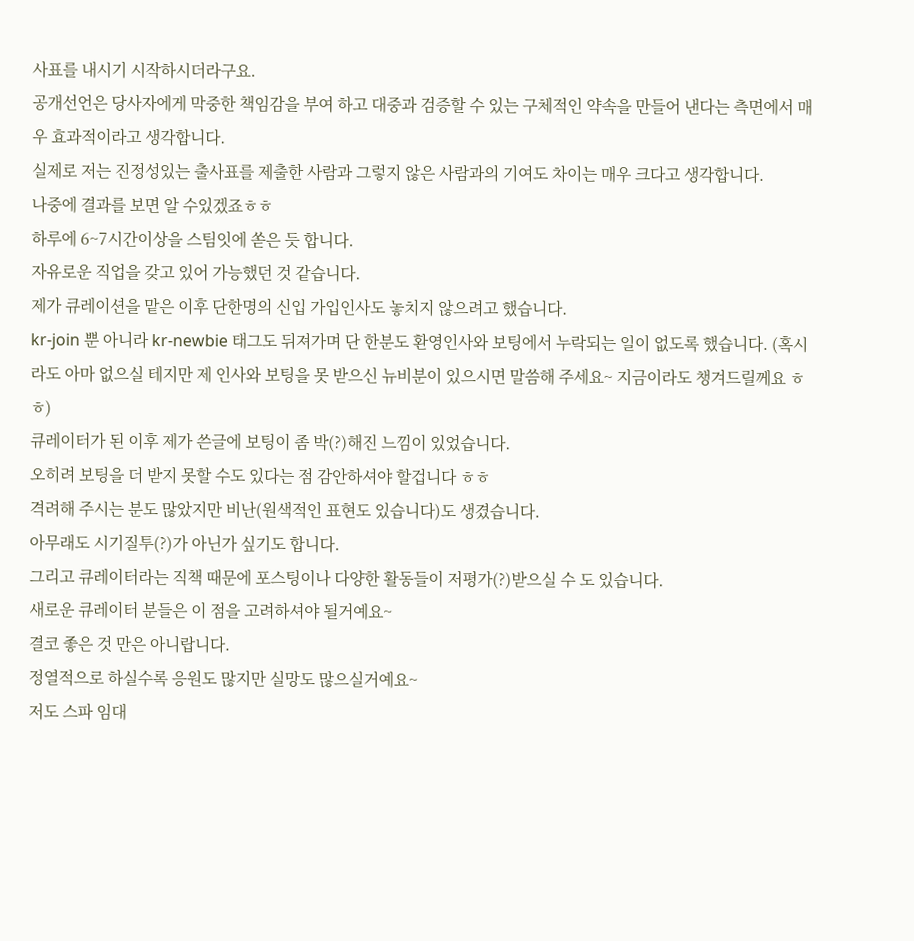사표를 내시기 시작하시더라구요.
공개선언은 당사자에게 막중한 책임감을 부여 하고 대중과 검증할 수 있는 구체적인 약속을 만들어 낸다는 측면에서 매우 효과적이라고 생각합니다.
실제로 저는 진정성있는 출사표를 제출한 사람과 그렇지 않은 사람과의 기여도 차이는 매우 크다고 생각합니다.
나중에 결과를 보면 알 수있겠죠ㅎㅎ
하루에 6~7시간이상을 스팀잇에 쏟은 듯 합니다.
자유로운 직업을 갖고 있어 가능했던 것 같습니다.
제가 큐레이션을 맡은 이후 단한명의 신입 가입인사도 놓치지 않으려고 했습니다.
kr-join 뿐 아니라 kr-newbie 태그도 뒤져가며 단 한분도 환영인사와 보팅에서 누락되는 일이 없도록 했습니다. (혹시라도 아마 없으실 테지만 제 인사와 보팅을 못 받으신 뉴비분이 있으시면 말씀해 주세요~ 지금이라도 챙겨드릴께요 ㅎㅎ)
큐레이터가 된 이후 제가 쓴글에 보팅이 좀 박(?)해진 느낌이 있었습니다.
오히려 보팅을 더 받지 못할 수도 있다는 점 감안하셔야 할겁니다 ㅎㅎ
격려해 주시는 분도 많았지만 비난(원색적인 표현도 있습니다)도 생겼습니다.
아무래도 시기질투(?)가 아닌가 싶기도 합니다.
그리고 큐레이터라는 직책 때문에 포스팅이나 다양한 활동들이 저평가(?)받으실 수 도 있습니다.
새로운 큐레이터 분들은 이 점을 고려하셔야 될거예요~
결코 좋은 것 만은 아니랍니다.
정열적으로 하실수록 응원도 많지만 실망도 많으실거예요~
저도 스파 임대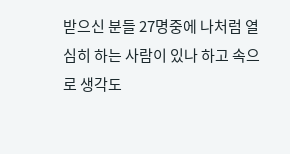받으신 분들 27명중에 나처럼 열심히 하는 사람이 있나 하고 속으로 생각도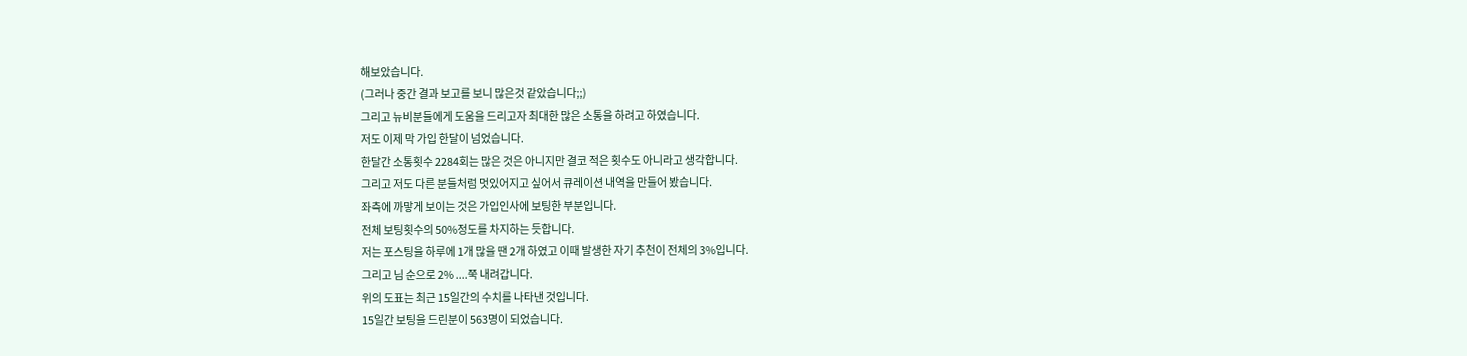해보았습니다.
(그러나 중간 결과 보고를 보니 많은것 같았습니다;;)
그리고 뉴비분들에게 도움을 드리고자 최대한 많은 소통을 하려고 하였습니다.
저도 이제 막 가입 한달이 넘었습니다.
한달간 소통횟수 2284회는 많은 것은 아니지만 결코 적은 횟수도 아니라고 생각합니다.
그리고 저도 다른 분들처럼 멋있어지고 싶어서 큐레이션 내역을 만들어 봤습니다.
좌측에 까맣게 보이는 것은 가입인사에 보팅한 부분입니다.
전체 보팅횟수의 50%정도를 차지하는 듯합니다.
저는 포스팅을 하루에 1개 많을 땐 2개 하였고 이때 발생한 자기 추천이 전체의 3%입니다.
그리고 님 순으로 2% ....쭉 내려갑니다.
위의 도표는 최근 15일간의 수치를 나타낸 것입니다.
15일간 보팅을 드린분이 563명이 되었습니다.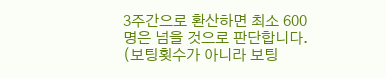3주간으로 환산하면 최소 600명은 넘을 것으로 판단합니다.
(보팅횟수가 아니라 보팅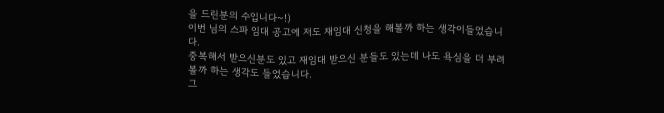을 드린분의 수입니다~!)
이번 님의 스파 임대 공고에 저도 재임대 신청을 해볼까 하는 생각이들었습니다.
중복해서 받으신분도 있고 재임대 받으신 분들도 있는데 나도 욕심을 더 부려볼까 하는 생각도 들었습니다.
그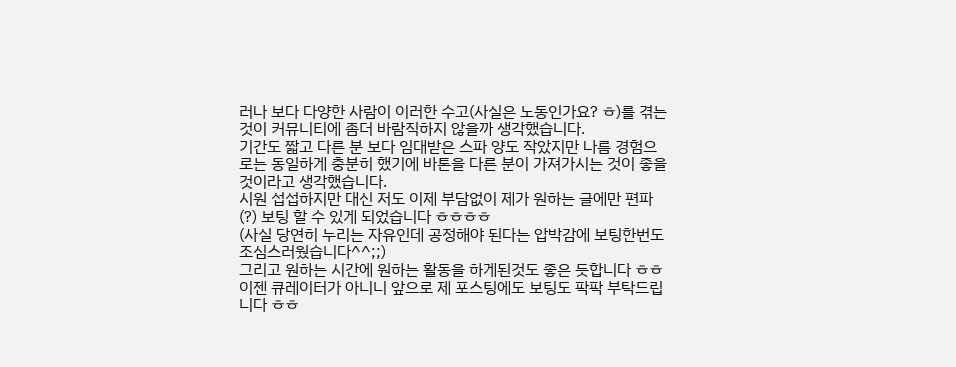러나 보다 다양한 사람이 이러한 수고(사실은 노동인가요? ㅎ)를 겪는 것이 커뮤니티에 좀더 바람직하지 않을까 생각했습니다.
기간도 짧고 다른 분 보다 임대받은 스파 양도 작았지만 나름 경험으로는 동일하게 충분히 했기에 바톤을 다른 분이 가져가시는 것이 좋을 것이라고 생각했습니다.
시원 섭섭하지만 대신 저도 이제 부담없이 제가 원하는 글에만 편파(?) 보팅 할 수 있게 되었습니다 ㅎㅎㅎㅎ
(사실 당연히 누리는 자유인데 공정해야 된다는 압박감에 보팅한번도 조심스러웠습니다^^;;)
그리고 원하는 시간에 원하는 활동을 하게된것도 좋은 듯합니다 ㅎㅎ
이젠 큐레이터가 아니니 앞으로 제 포스팅에도 보팅도 팍팍 부탁드립니다 ㅎㅎ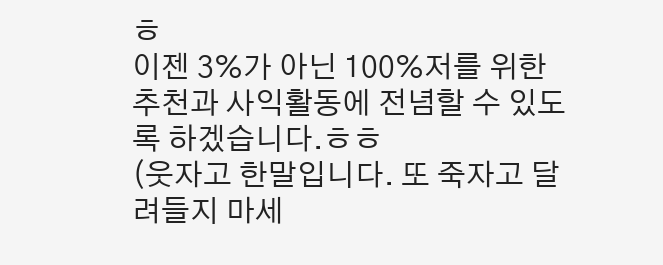ㅎ
이젠 3%가 아닌 100%저를 위한 추천과 사익활동에 전념할 수 있도록 하겠습니다.ㅎㅎ
(웃자고 한말입니다. 또 죽자고 달려들지 마세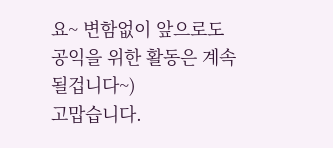요~ 변함없이 앞으로도 공익을 위한 활동은 계속 될겁니다~)
고맙습니다.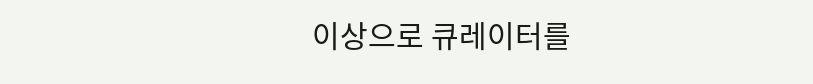이상으로 큐레이터를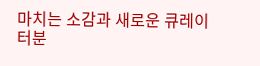마치는 소감과 새로운 큐레이터분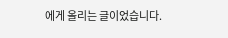에게 올리는 글이었습니다.